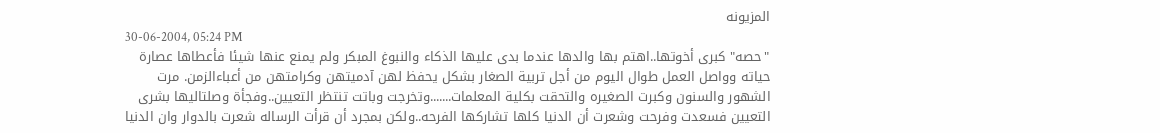المزيونه
30-06-2004, 05:24 PM
"حصه" كبرى أخوتها..اهتم بها والدها عندما بدى عليها الذكاء والنبوغ المبكر ولم يمنع عنها شيئا فأعطاها عصارة حياته وواصل العمل طوال اليوم من أجل تربية الصغار بشكل يحفظ لهن آدميتهن وكرامتهن من أعباءالزمن. مرت الشهور والسنون وكبرت الصغيره والتحقت بكلية المعلمات.......وتخرجت وباتت تنتظر التعيين..وفجأة وصلتاليها بشرى التعيين فسعدت وفرحت وشعرت أن الدنيا كلها تشاركها الفرحه..ولكن بمجرد أن قرأت الرساله شعرت بالدوار وان الدنيا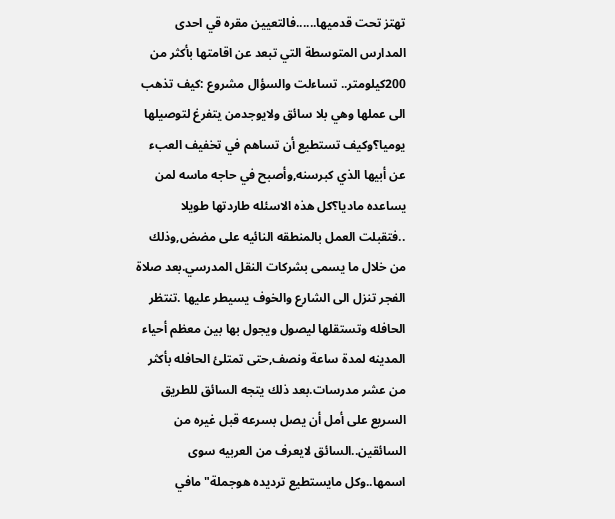تهتز تحت قدميها......فالتعيين مقره قي احدى المدارس المتوسطة التي تبعد عن اقامتها بأكثر من 200كيلومتر.. تساءلت والسؤال مشروع :كيف تذهب الى عملها وهي بلا سائق ولايوجدمن يتفرغ لتوصيلها يوميا؟وكيف تستطيع أن تساهم في تخفيف العبء عن أبيها الذي كبرسنه,وأصبح في حاجه ماسه لمن يساعده ماديا؟كل هذه الاسئله طاردتها طويلا ..فتقبلت العمل بالمنطقه النائيه على مضض,وذلك من خلال ما يسمى بشركات النقل المدرسي.بعد صلاة الفجر تنزل الى الشارع والخوف يسيطر عليها .تنتظر الحافله وتستقلها ليصول ويجول بها بين معظم أحياء المدينه لمدة ساعة ونصف,حتى تمتلئ الحافله بأكثر من عشر مدرسات.بعد ذلك يتجه السائق للطريق السريع على أمل أن يصل بسرعه قبل غيره من السائقين..السائق لايعرف من العربيه سوى اسمها..وكل مايستطيع ترديده هوجملة"مافي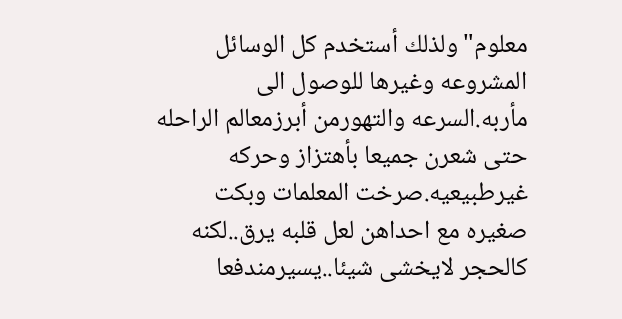معلوم"ولذلك أستخدم كل الوسائل المشروعه وغيرها للوصول الى مأربه.السرعه والتهورمن أبرزمعالم الراحله حتى شعرن جميعا بأهتزاز وحركه غيرطبيعيه.صرخت المعلمات وبكت صغيره مع احداهن لعل قلبه يرق..لكنه كالحجر لايخشى شيئا..يسيرمندفعا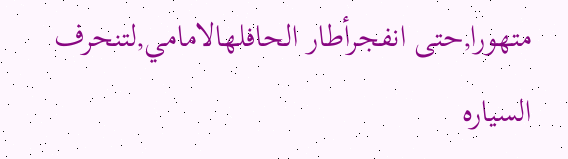متهورا,حتى انفجرأطار الحافلهالامامي,لتنحرف السياره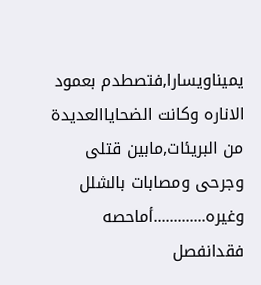يميناويسارا,فتصطدم بعمود الاناره وكانت الضحاياالعديدة من البريئات,مابين قتلى وجرحى ومصابات بالشلل وغيره.............أماحصه فقدانفصل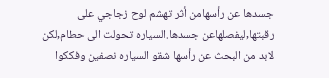جسدها عن رأسهامن أثر تهشم لوح زجاجي على رقبتها,ليفصلهاعن جسدها.السياره تحولت الى حطام,لكن لابد من البحث عن رأسها شقو السياره نصفين وفككوا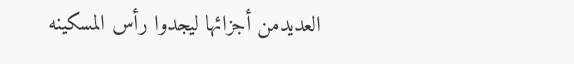العديدمن أجزائها ليجدوا رأس المسكينه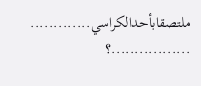ملتصقابأحدالكراسي............. .................؟